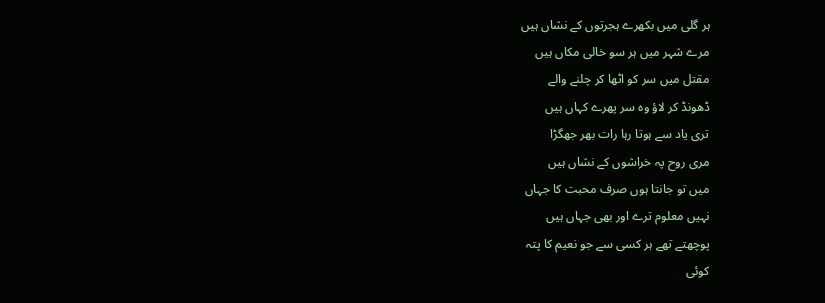ہر گلی میں بکھرے ہجرتوں کے نشاں ہیں
مرے شہر میں ہر سو خالی مکاں ہیں
مقتل میں سر کو اٹھا کر چلنے والے
ڈھونڈ کر لاؤ وہ سر پھرے کہاں ہیں
تری یاد سے ہوتا رہا رات بھر جھگڑا
مری روح پہ خراشوں کے نشاں ہیں
میں تو جانتا ہوں صرف محبت کا جہاں
نہیں معلوم ترے اور بھی جہاں ہیں
پوچھتے تھے ہر کسی سے جو نعیم کا پتہ
کوئی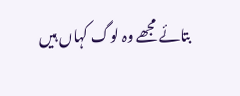بتائے مجھے وہ لوگ کہاں ہیں